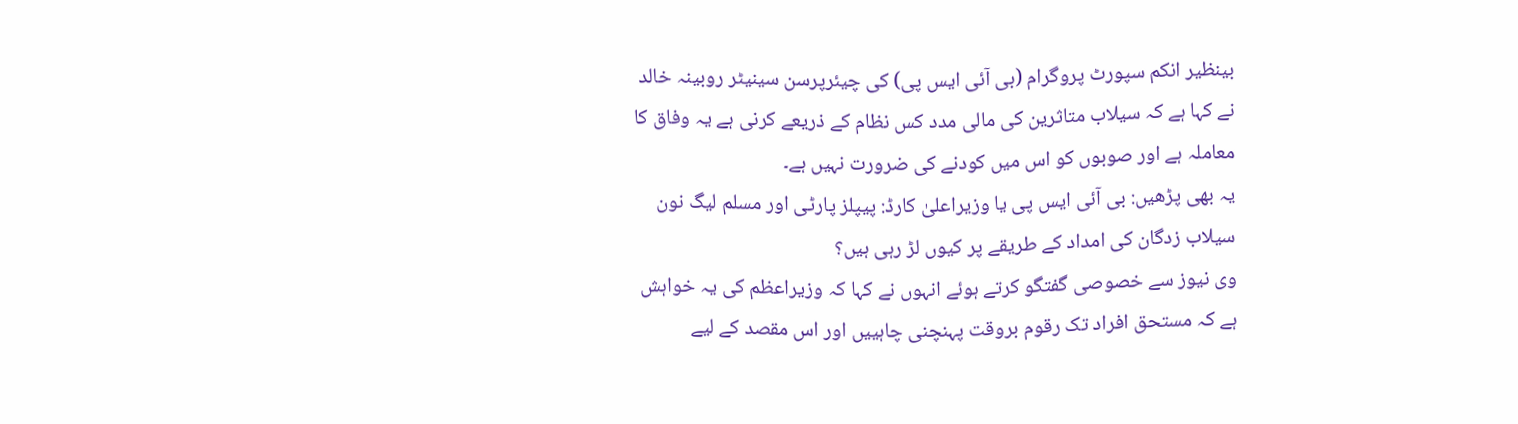بینظیر انکم سپورٹ پروگرام (بی آئی ایس پی) کی چیئرپرسن سینیٹر روبینہ خالد نے کہا ہے کہ سیلاب متاثرین کی مالی مدد کس نظام کے ذریعے کرنی ہے یہ وفاق کا معاملہ ہے اور صوبوں کو اس میں کودنے کی ضرورت نہیں ہے۔
یہ بھی پڑھیں: بی آئی ایس پی یا وزیراعلیٰ کارڈ: پیپلز پارٹی اور مسلم لیگ نون سیلاب زدگان کی امداد کے طریقے پر کیوں لڑ رہی ہیں؟
وی نیوز سے خصوصی گفتگو کرتے ہوئے انہوں نے کہا کہ وزیراعظم کی یہ خواہش ہے کہ مستحق افراد تک رقوم بروقت پہنچنی چاہییں اور اس مقصد کے لیے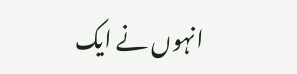انہوں نے ایک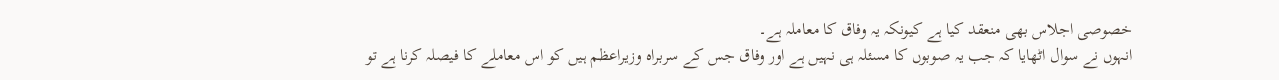خصوصی اجلاس بھی منعقد کیا ہے کیونکہ یہ وفاق کا معاملہ ہے۔
انہوں نے سوال اٹھایا کہ جب یہ صوبوں کا مسئلہ ہی نہیں ہے اور وفاق جس کے سربراہ وزیراعظم ہیں کو اس معاملے کا فیصلہ کرنا ہے تو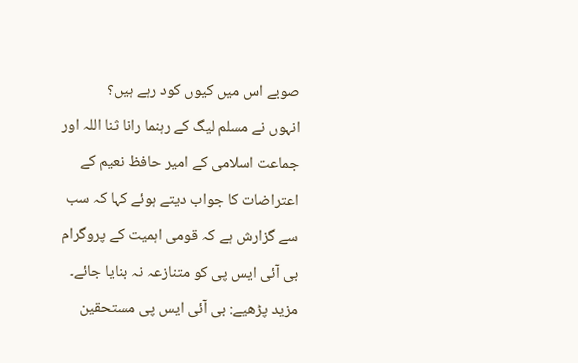صوبے اس میں کیوں کود رہے ہیں؟
انہوں نے مسلم لیگ کے رہنما رانا ثنا اللہ اور جماعت اسلامی کے امیر حافظ نعیم کے اعتراضات کا جواب دیتے ہوئے کہا کہ سب سے گزارش ہے کہ قومی اہمیت کے پروگرام بی آئی ایس پی کو متنازعہ نہ بنایا جائے۔
مزید پڑھیے: بی آئی ایس پی مستحقین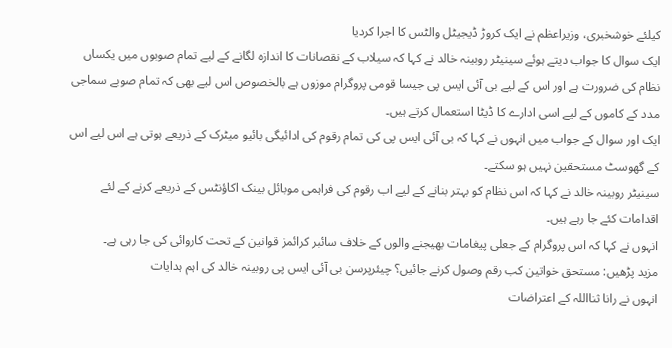کیلئے خوشخبری، وزیراعظم نے ایک کروڑ ڈیجیٹل والٹس کا اجرا کردیا
ایک سوال کا جواب دیتے ہوئے سینیٹر روبینہ خالد نے کہا کہ سیلاب کے نقصانات کا اندازہ لگانے کے لیے تمام صوبوں میں یکساں نظام کی ضرورت ہے اور اس کے لیے بی آئی ایس پی جیسا قومی پروگرام موزوں ہے بالخصوص اس لیے بھی کہ تمام صوبے سماجی مدد کے کاموں کے لیے اسی ادارے کا ڈیٹا استعمال کرتے ہیں۔
ایک اور سوال کے جواب میں انہوں نے کہا کہ بی آئی ایس پی کی تمام رقوم کی ادائیگی بائیو میٹرک کے ذریعے ہوتی ہے اس لیے اس کے گھوسٹ مستحقین نہیں ہو سکتے۔
سینیٹر روبینہ خالد نے کہا کہ اس نظام کو بہتر بنانے کے لیے اب رقوم کی فراہمی موبائل بینک اکاؤنٹس کے ذریعے کرنے کے لئے اقدامات کئے جا رہے ہیں۔
انہوں نے کہا کہ اس پروگرام کے جعلی پیغامات بھیجنے والوں کے خلاف سائبر کرائمز قوانین کے تحت کاروائی کی جا رہی ہے۔
مزید پڑھیں: مستحق خواتین کب رقم وصول کرنے جائیں؟ چیئرپرسن بی آئی ایس پی روبینہ خالد کی اہم ہدایات
انہوں نے رانا ثنااللہ کے اعتراضات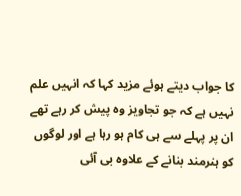کا جواب دیتے ہوئے مزید کہا کہ انہیں علم نہیں ہے کہ جو تجاویز وہ پیش کر رہے تھے ان پر پہلے سے ہی کام ہو رہا ہے اور لوگوں کو ہنرمند بنانے کے علاوہ بی آئی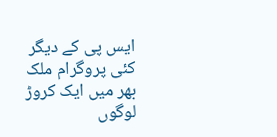ایس پی کے دیگر کئی پروگرام ملک بھر میں ایک کروڑ لوگوں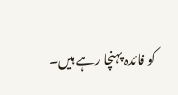کو فائدہ پہنچا رہے ہیں۔